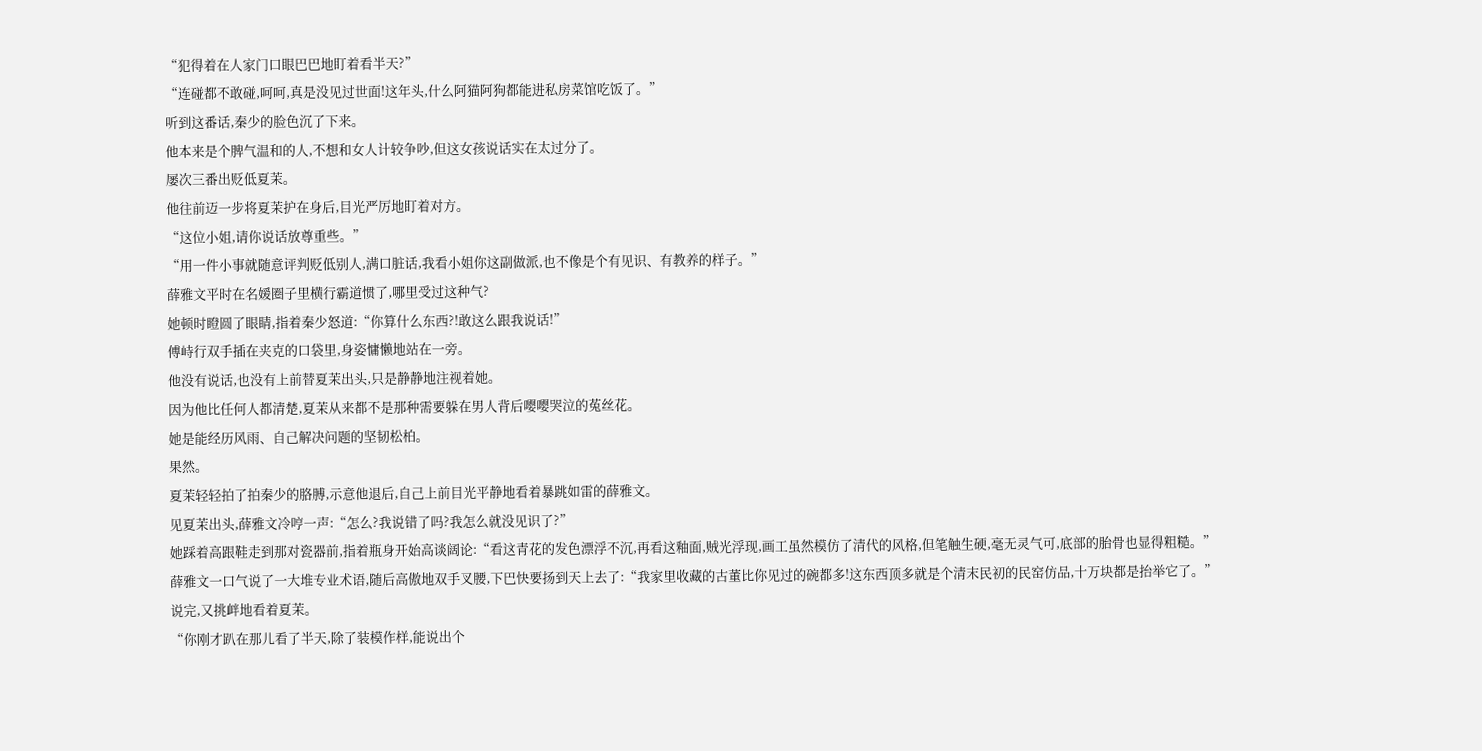“犯得着在人家门口眼巴巴地盯着看半天?”
“连碰都不敢碰,呵呵,真是没见过世面!这年头,什么阿猫阿狗都能进私房菜馆吃饭了。”
听到这番话,秦少的脸色沉了下来。
他本来是个脾气温和的人,不想和女人计较争吵,但这女孩说话实在太过分了。
屡次三番出贬低夏茉。
他往前迈一步将夏茉护在身后,目光严厉地盯着对方。
“这位小姐,请你说话放尊重些。”
“用一件小事就随意评判贬低别人,满口脏话,我看小姐你这副做派,也不像是个有见识、有教养的样子。”
薛雅文平时在名媛圈子里横行霸道惯了,哪里受过这种气?
她顿时瞪圆了眼睛,指着秦少怒道:“你算什么东西?!敢这么跟我说话!”
傅峙行双手插在夹克的口袋里,身姿慵懒地站在一旁。
他没有说话,也没有上前替夏茉出头,只是静静地注视着她。
因为他比任何人都清楚,夏茉从来都不是那种需要躲在男人背后嘤嘤哭泣的菟丝花。
她是能经历风雨、自己解决问题的坚韧松柏。
果然。
夏茉轻轻拍了拍秦少的胳膊,示意他退后,自己上前目光平静地看着暴跳如雷的薛雅文。
见夏茉出头,薛雅文冷哼一声:“怎么?我说错了吗?我怎么就没见识了?”
她踩着高跟鞋走到那对瓷器前,指着瓶身开始高谈阔论:“看这青花的发色漂浮不沉,再看这釉面,贼光浮现,画工虽然模仿了清代的风格,但笔触生硬,毫无灵气可,底部的胎骨也显得粗糙。”
薛雅文一口气说了一大堆专业术语,随后高傲地双手叉腰,下巴快要扬到天上去了:“我家里收藏的古董比你见过的碗都多!这东西顶多就是个清末民初的民窑仿品,十万块都是抬举它了。”
说完,又挑衅地看着夏茉。
“你刚才趴在那儿看了半天,除了装模作样,能说出个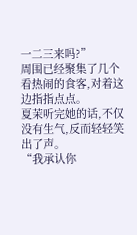一二三来吗?”
周围已经聚集了几个看热闹的食客,对着这边指指点点。
夏茉听完她的话,不仅没有生气,反而轻轻笑出了声。
“我承认你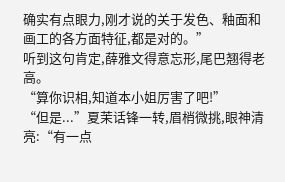确实有点眼力,刚才说的关于发色、釉面和画工的各方面特征,都是对的。”
听到这句肯定,薛雅文得意忘形,尾巴翘得老高。
“算你识相,知道本小姐厉害了吧!”
“但是...”夏茉话锋一转,眉梢微挑,眼神清亮:“有一点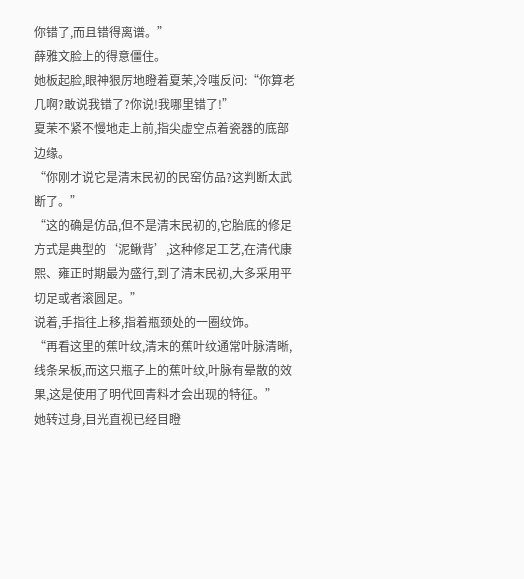你错了,而且错得离谱。”
薛雅文脸上的得意僵住。
她板起脸,眼神狠厉地瞪着夏茉,冷嗤反问:“你算老几啊?敢说我错了?你说!我哪里错了!”
夏茉不紧不慢地走上前,指尖虚空点着瓷器的底部边缘。
“你刚才说它是清末民初的民窑仿品?这判断太武断了。”
“这的确是仿品,但不是清末民初的,它胎底的修足方式是典型的‘泥鳅背’,这种修足工艺,在清代康熙、雍正时期最为盛行,到了清末民初,大多采用平切足或者滚圆足。”
说着,手指往上移,指着瓶颈处的一圈纹饰。
“再看这里的蕉叶纹,清末的蕉叶纹通常叶脉清晰,线条呆板,而这只瓶子上的蕉叶纹,叶脉有晕散的效果,这是使用了明代回青料才会出现的特征。”
她转过身,目光直视已经目瞪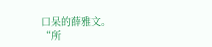口呆的薛雅文。
“所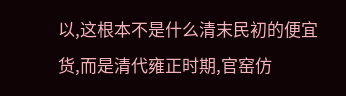以,这根本不是什么清末民初的便宜货,而是清代雍正时期,官窑仿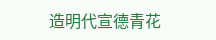造明代宣德青花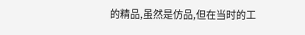的精品,虽然是仿品,但在当时的工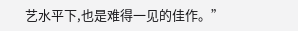艺水平下,也是难得一见的佳作。”